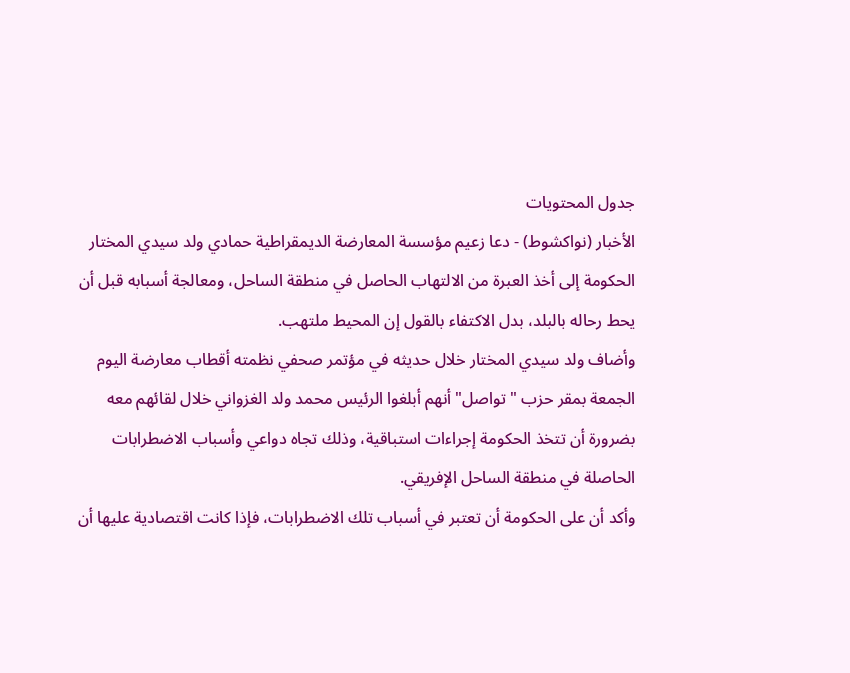جدول المحتويات
الأخبار (نواكشوط) - دعا زعيم مؤسسة المعارضة الديمقراطية حمادي ولد سيدي المختار الحكومة إلى أخذ العبرة من الالتهاب الحاصل في منطقة الساحل، ومعالجة أسبابه قبل أن يحط رحاله بالبلد، بدل الاكتفاء بالقول إن المحيط ملتهب.
وأضاف ولد سيدي المختار خلال حديثه في مؤتمر صحفي نظمته أقطاب معارضة اليوم الجمعة بمقر حزب "تواصل" أنهم أبلغوا الرئيس محمد ولد الغزواني خلال لقائهم معه بضرورة أن تتخذ الحكومة إجراءات استباقية، وذلك تجاه دواعي وأسباب الاضطرابات الحاصلة في منطقة الساحل الإفريقي.
وأكد أن على الحكومة أن تعتبر في أسباب تلك الاضطرابات، فإذا كانت اقتصادية عليها أن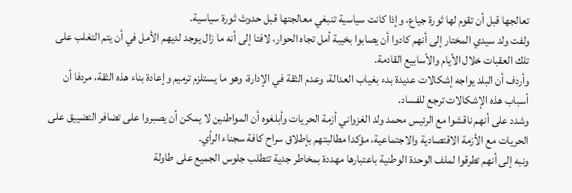تعالجها قبل أن تقوم لها ثورة جياع، وإذا كانت سياسية تنبغي معالجتها قبل حدوث ثورة سياسية.
ولفت ولد سيدي المختار إلى أنهم كادوا أن يصابوا بخيبة أمل تجاه الحوار، لافتا إلى أنه ما زال يوجد لديهم الأمل في أن يتم التغلب على تلك العقبات خلال الأيام والأسابيع القادمة.
وأردف أن البلد يواجه إشكالات عديدة بدء بغياب العدالة، وعدم الثقة في الإدارة، وهو ما يستلزم ترميم وإعادة بناء هذه الثقة، مردفا أن أسباب هذه الإشكالات ترجع للفساد.
وشدد على أنهم ناقشوا مع الرئيس محمد ولد الغزواني أزمة الحريات وأبلغوه أن المواطنين لا يمكن أن يصبروا على تضافر التضييق على الحريات مع الأزمة الاقتصادية والاجتماعية، مؤكدا مطالبتهم بإطلاق سراح كافة سجناء الرأي.
ونبه إلى أنهم تطرقوا لملف الوحدة الوطنية باعتبارها مهددة بمخاطر جدية تتطلب جلوس الجميع على طاولة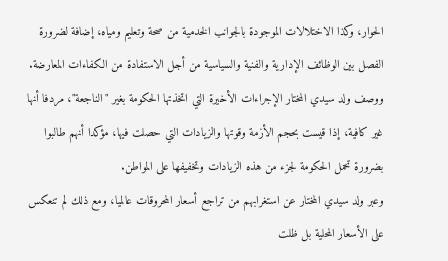الحوار، وكذا الاختلالات الموجودة بالجوانب الخدمية من صحة وتعليم ومياه، إضافة لضرورة الفصل بين الوظائف الإدارية والفنية والسياسية من أجل الاستفادة من الكفاءات المعارضة.
ووصف ولد سيدي المختار الإجراءات الأخيرة التي اتخذتها الحكومة بغير "الناجعة"، مردفا أنها غير كافية، إذا قيست بحجم الأزمة وقوتها والزيادات التي حصلت فيها، مؤكدا أنهم طالبوا بضرورة تحمل الحكومة لجزء من هذه الزيادات وتخفيفها على المواطن.
وعبر ولد سيدي المختار عن استغرابهم من تراجع أسعار المحروقات عالميا، ومع ذلك لم تنعكس على الأسعار المحلية بل ظلت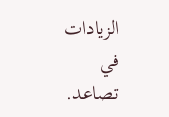الزيادات في تصاعد.